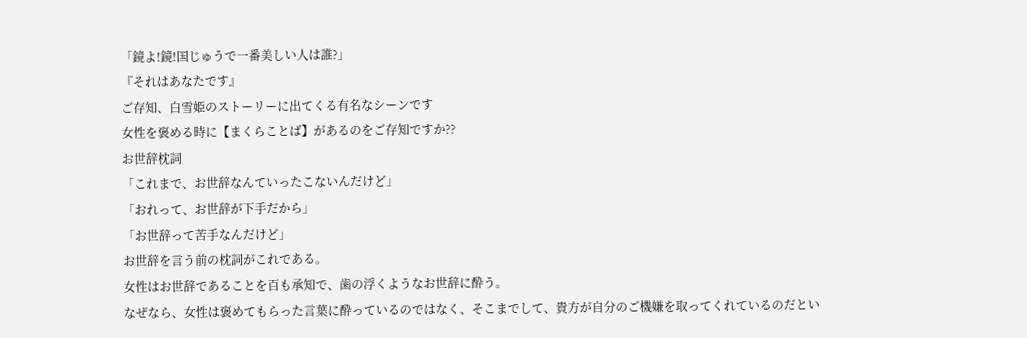「鏡よ!鏡!国じゅうで一番美しい人は誰?」
『それはあなたです』
ご存知、白雪姫のストーリーに出てくる有名なシーンです
女性を褒める時に【まくらことば】があるのをご存知ですか??
お世辞枕詞
「これまで、お世辞なんていったこないんだけど」
「おれって、お世辞が下手だから」
「お世辞って苦手なんだけど」
お世辞を言う前の枕詞がこれである。
女性はお世辞であることを百も承知で、歯の浮くようなお世辞に酔う。
なぜなら、女性は褒めてもらった言葉に酔っているのではなく、そこまでして、貴方が自分のご機嫌を取ってくれているのだとい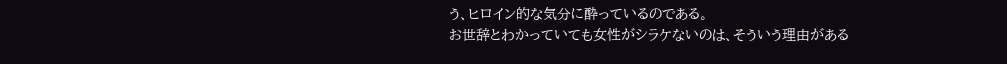う、ヒロイン的な気分に酔っているのである。
お世辞とわかっていても女性がシラケないのは、そういう理由がある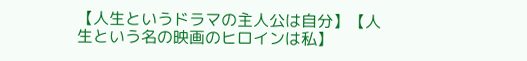【人生というドラマの主人公は自分】【人生という名の映画のヒロインは私】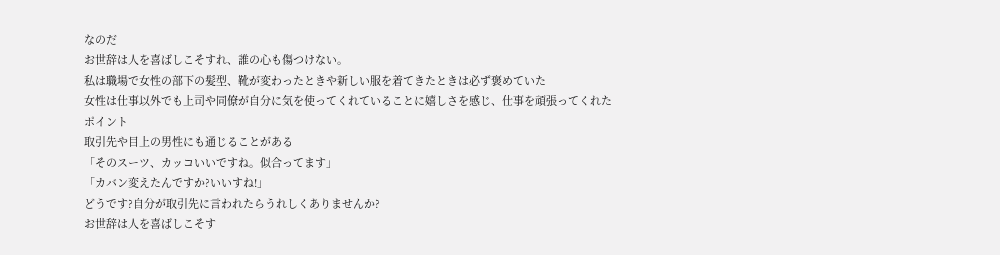なのだ
お世辞は人を喜ばしこそすれ、誰の心も傷つけない。
私は職場で女性の部下の髪型、靴が変わったときや新しい服を着てきたときは必ず褒めていた
女性は仕事以外でも上司や同僚が自分に気を使ってくれていることに嬉しさを感じ、仕事を頑張ってくれた
ポイント
取引先や目上の男性にも通じることがある
「そのスーツ、カッコいいですね。似合ってます」
「カバン変えたんですか?いいすね!」
どうです?自分が取引先に言われたらうれしくありませんか?
お世辞は人を喜ばしこそす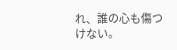れ、誰の心も傷つけない。